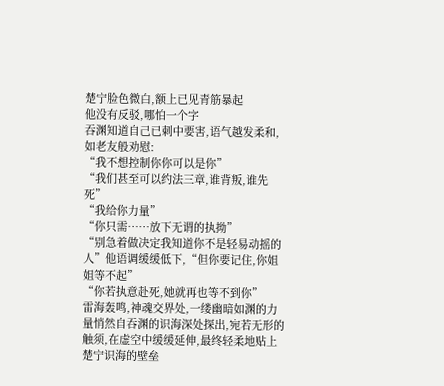楚宁脸色微白,额上已见青筋暴起
他没有反驳,哪怕一个字
吞渊知道自己已刺中要害,语气越发柔和,如老友般劝慰:
“我不想控制你你可以是你”
“我们甚至可以约法三章,谁背叛,谁先死”
“我给你力量”
“你只需……放下无谓的执拗”
“别急着做决定我知道你不是轻易动摇的人”他语调缓缓低下,“但你要记住,你姐姐等不起”
“你若执意赴死,她就再也等不到你”
雷海轰鸣,神魂交界处,一缕幽暗如渊的力量悄然自吞渊的识海深处探出,宛若无形的触须,在虚空中缓缓延伸,最终轻柔地贴上楚宁识海的壁垒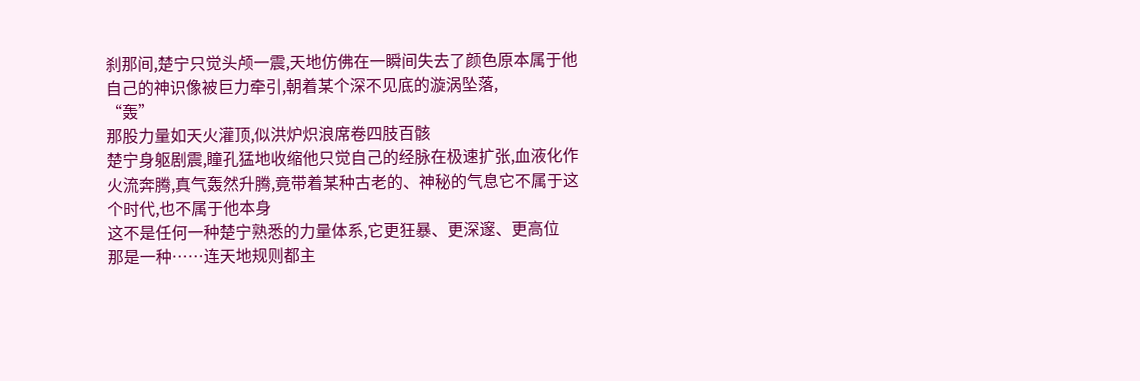刹那间,楚宁只觉头颅一震,天地仿佛在一瞬间失去了颜色原本属于他自己的神识像被巨力牵引,朝着某个深不见底的漩涡坠落,
“轰”
那股力量如天火灌顶,似洪炉炽浪席卷四肢百骸
楚宁身躯剧震,瞳孔猛地收缩他只觉自己的经脉在极速扩张,血液化作火流奔腾,真气轰然升腾,竟带着某种古老的、神秘的气息它不属于这个时代,也不属于他本身
这不是任何一种楚宁熟悉的力量体系,它更狂暴、更深邃、更高位
那是一种……连天地规则都主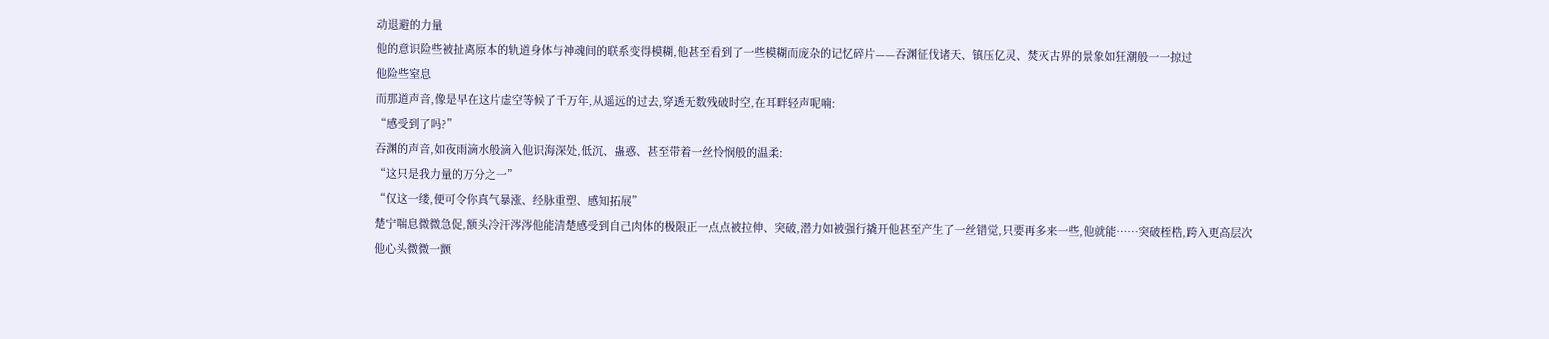动退避的力量
他的意识险些被扯离原本的轨道身体与神魂间的联系变得模糊,他甚至看到了一些模糊而庞杂的记忆碎片——吞渊征伐诸天、镇压亿灵、焚灭古界的景象如狂潮般一一掠过
他险些窒息
而那道声音,像是早在这片虚空等候了千万年,从遥远的过去,穿透无数残破时空,在耳畔轻声呢喃:
“感受到了吗?”
吞渊的声音,如夜雨滴水般滴入他识海深处,低沉、蛊惑、甚至带着一丝怜悯般的温柔:
“这只是我力量的万分之一”
“仅这一缕,便可令你真气暴涨、经脉重塑、感知拓展”
楚宁喘息微微急促,额头冷汗涔涔他能清楚感受到自己肉体的极限正一点点被拉伸、突破,潜力如被强行撬开他甚至产生了一丝错觉,只要再多来一些,他就能……突破桎梏,跨入更高层次
他心头微微一颤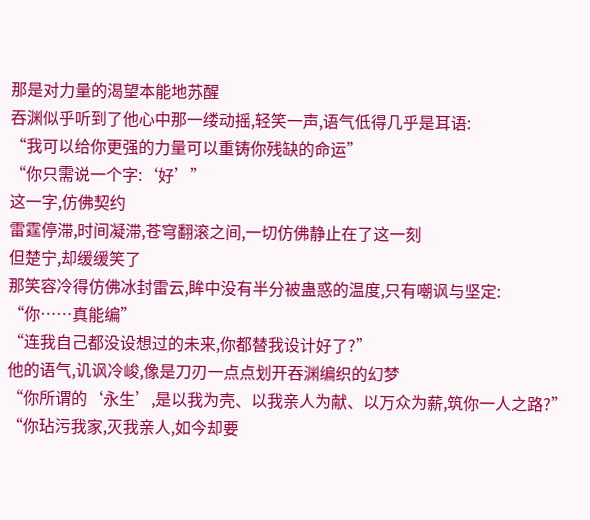那是对力量的渴望本能地苏醒
吞渊似乎听到了他心中那一缕动摇,轻笑一声,语气低得几乎是耳语:
“我可以给你更强的力量可以重铸你残缺的命运”
“你只需说一个字:‘好’”
这一字,仿佛契约
雷霆停滞,时间凝滞,苍穹翻滚之间,一切仿佛静止在了这一刻
但楚宁,却缓缓笑了
那笑容冷得仿佛冰封雷云,眸中没有半分被蛊惑的温度,只有嘲讽与坚定:
“你……真能编”
“连我自己都没设想过的未来,你都替我设计好了?”
他的语气,讥讽冷峻,像是刀刃一点点划开吞渊编织的幻梦
“你所谓的‘永生’,是以我为壳、以我亲人为献、以万众为薪,筑你一人之路?”
“你玷污我家,灭我亲人,如今却要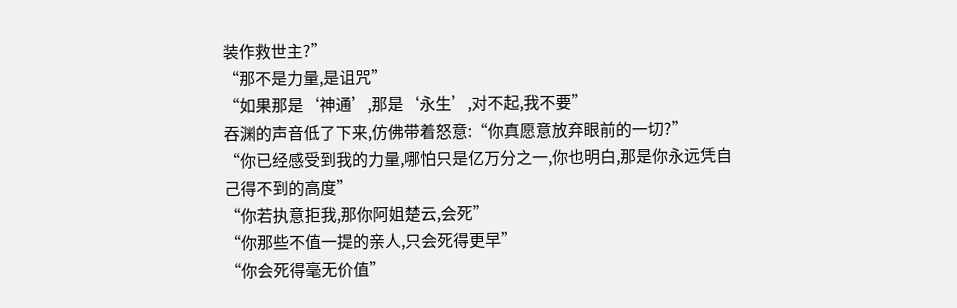装作救世主?”
“那不是力量,是诅咒”
“如果那是‘神通’,那是‘永生’,对不起,我不要”
吞渊的声音低了下来,仿佛带着怒意:“你真愿意放弃眼前的一切?”
“你已经感受到我的力量,哪怕只是亿万分之一,你也明白,那是你永远凭自己得不到的高度”
“你若执意拒我,那你阿姐楚云,会死”
“你那些不值一提的亲人,只会死得更早”
“你会死得毫无价值”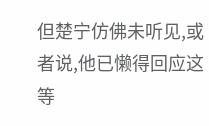但楚宁仿佛未听见,或者说,他已懒得回应这等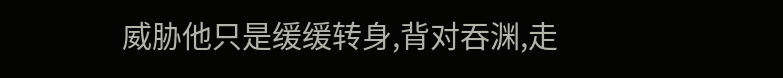威胁他只是缓缓转身,背对吞渊,走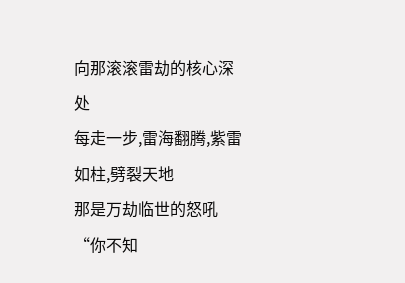向那滚滚雷劫的核心深处
每走一步,雷海翻腾,紫雷如柱,劈裂天地
那是万劫临世的怒吼
“你不知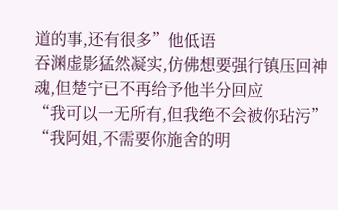道的事,还有很多”他低语
吞渊虚影猛然凝实,仿佛想要强行镇压回神魂,但楚宁已不再给予他半分回应
“我可以一无所有,但我绝不会被你玷污”
“我阿姐,不需要你施舍的明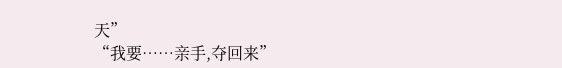天”
“我要……亲手,夺回来”